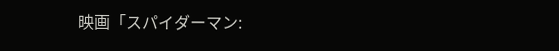映画「スパイダーマン: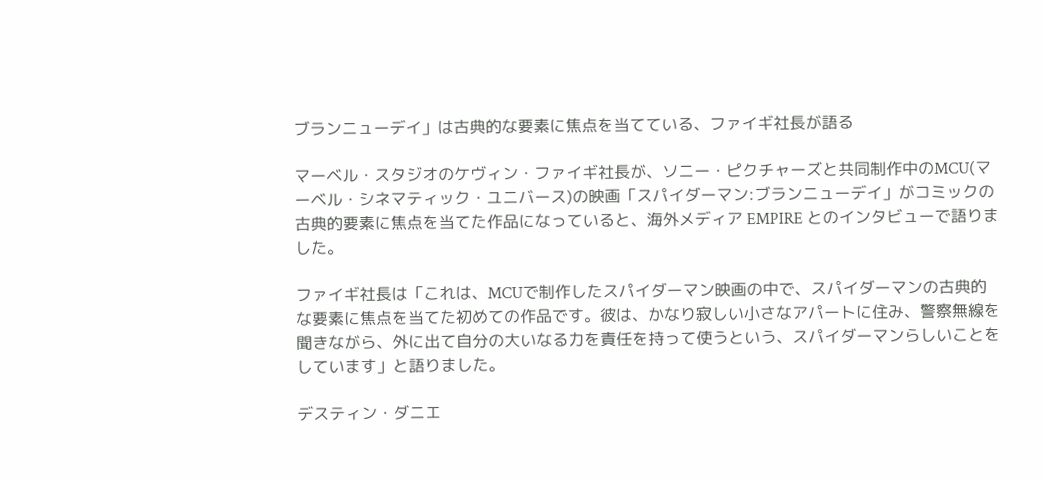ブランニューデイ」は古典的な要素に焦点を当てている、ファイギ社長が語る

マーベル・スタジオのケヴィン・ファイギ社長が、ソニー・ピクチャーズと共同制作中のMCU(マーベル・シネマティック・ユニバース)の映画「スパイダーマン:ブランニューデイ」がコミックの古典的要素に焦点を当てた作品になっていると、海外メディア EMPIRE とのインタビューで語りました。

ファイギ社長は「これは、MCUで制作したスパイダーマン映画の中で、スパイダーマンの古典的な要素に焦点を当てた初めての作品です。彼は、かなり寂しい小さなアパートに住み、警察無線を聞きながら、外に出て自分の大いなる力を責任を持って使うという、スパイダーマンらしいことをしています」と語りました。

デスティン・ダニエ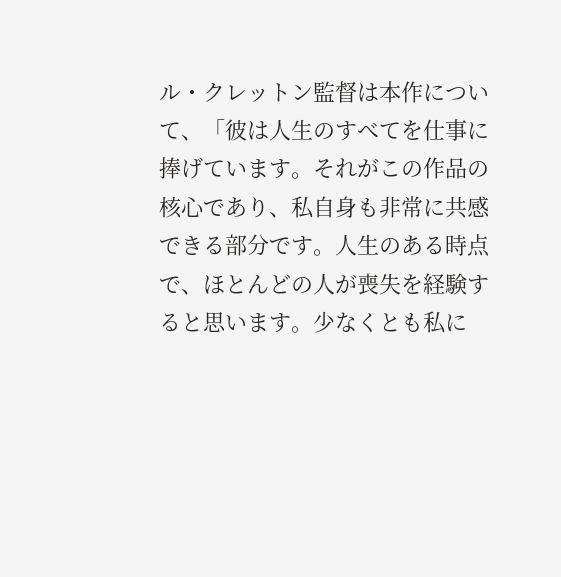ル・クレットン監督は本作について、「彼は人生のすべてを仕事に捧げています。それがこの作品の核心であり、私自身も非常に共感できる部分です。人生のある時点で、ほとんどの人が喪失を経験すると思います。少なくとも私に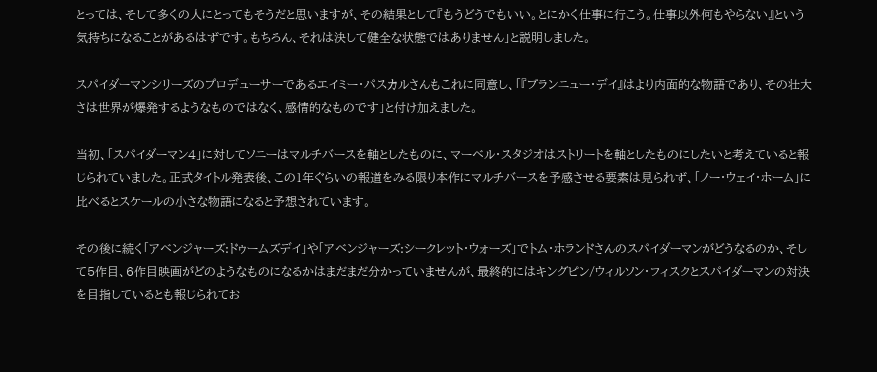とっては、そして多くの人にとってもそうだと思いますが、その結果として『もうどうでもいい。とにかく仕事に行こう。仕事以外何もやらない』という気持ちになることがあるはずです。もちろん、それは決して健全な状態ではありません」と説明しました。

スパイダーマンシリーズのプロデューサーであるエイミー・パスカルさんもこれに同意し、「『ブランニュー・デイ』はより内面的な物語であり、その壮大さは世界が爆発するようなものではなく、感情的なものです」と付け加えました。

当初、「スパイダーマン4」に対してソニーはマルチバースを軸としたものに、マーベル・スタジオはストリートを軸としたものにしたいと考えていると報じられていました。正式タイトル発表後、この1年ぐらいの報道をみる限り本作にマルチバースを予感させる要素は見られず、「ノー・ウェイ・ホーム」に比べるとスケールの小さな物語になると予想されています。

その後に続く「アベンジャーズ:ドゥームズデイ」や「アベンジャーズ:シークレット・ウォーズ」でトム・ホランドさんのスパイダーマンがどうなるのか、そして5作目、6作目映画がどのようなものになるかはまだまだ分かっていませんが、最終的にはキングピン/ウィルソン・フィスクとスパイダーマンの対決を目指しているとも報じられてお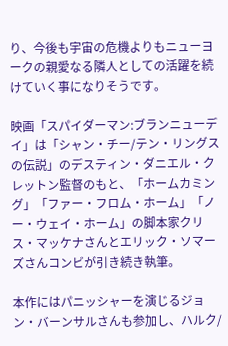り、今後も宇宙の危機よりもニューヨークの親愛なる隣人としての活躍を続けていく事になりそうです。

映画「スパイダーマン:ブランニューデイ」は「シャン・チー/テン・リングスの伝説」のデスティン・ダニエル・クレットン監督のもと、「ホームカミング」「ファー・フロム・ホーム」「ノー・ウェイ・ホーム」の脚本家クリス・マッケナさんとエリック・ソマーズさんコンビが引き続き執筆。

本作にはパニッシャーを演じるジョン・バーンサルさんも参加し、ハルク/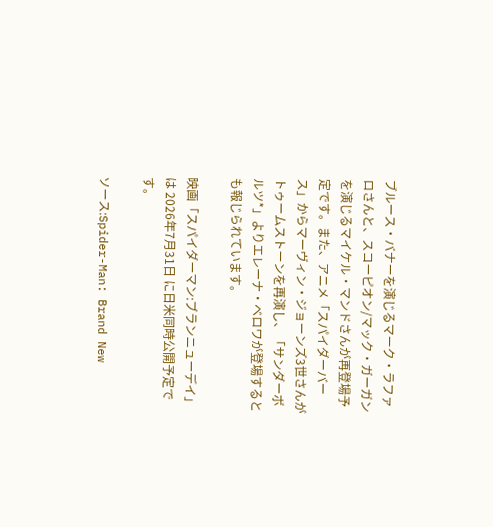ブルース・バナーを演じるマーク・ラファロさんと、スコーピオン/マック・ガーガンを演じるマイケル・マンドさんが再登場予定です。また、アニメ「スパイダーバース」からマーヴィン・ジョーンズ3世さんがトゥームストーンを再演し、「サンダーボルツ*」よりエレーナ・ベロワが登場するとも報じられています。

映画「スパイダーマン:ブランニューデイ」は 2026年7月31日 に日米同時公開予定です。

ソース:Spider-Man: Brand New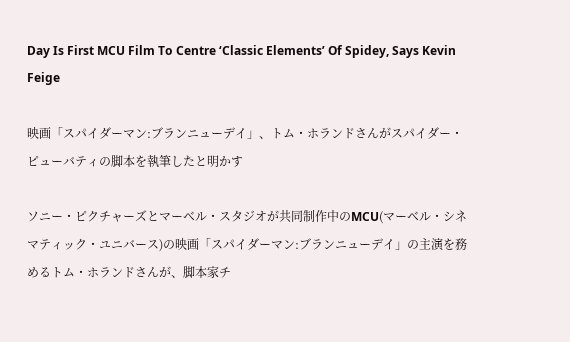Day Is First MCU Film To Centre ‘Classic Elements’ Of Spidey, Says Kevin Feige

映画「スパイダーマン:ブランニューデイ」、トム・ホランドさんがスパイダー・ピューバティの脚本を執筆したと明かす

ソニー・ピクチャーズとマーベル・スタジオが共同制作中のMCU(マーベル・シネマティック・ユニバース)の映画「スパイダーマン:ブランニューデイ」の主演を務めるトム・ホランドさんが、脚本家チ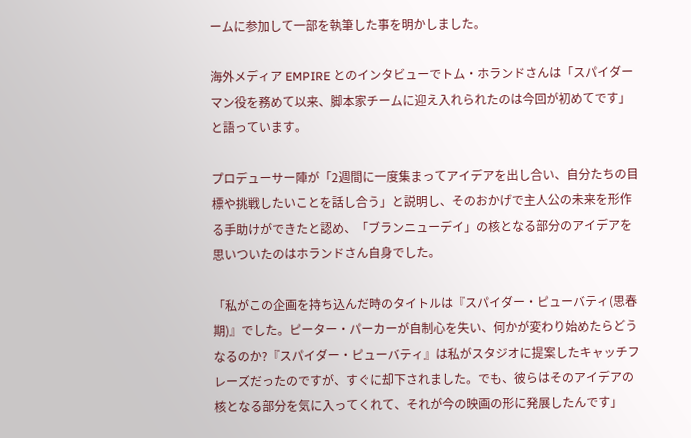ームに参加して一部を執筆した事を明かしました。

海外メディア EMPIRE とのインタビューでトム・ホランドさんは「スパイダーマン役を務めて以来、脚本家チームに迎え入れられたのは今回が初めてです」 と語っています。

プロデューサー陣が「2週間に一度集まってアイデアを出し合い、自分たちの目標や挑戦したいことを話し合う」と説明し、そのおかげで主人公の未来を形作る手助けができたと認め、「ブランニューデイ」の核となる部分のアイデアを思いついたのはホランドさん自身でした。

「私がこの企画を持ち込んだ時のタイトルは『スパイダー・ピューバティ(思春期)』でした。ピーター・パーカーが自制心を失い、何かが変わり始めたらどうなるのか?『スパイダー・ピューバティ』は私がスタジオに提案したキャッチフレーズだったのですが、すぐに却下されました。でも、彼らはそのアイデアの核となる部分を気に入ってくれて、それが今の映画の形に発展したんです」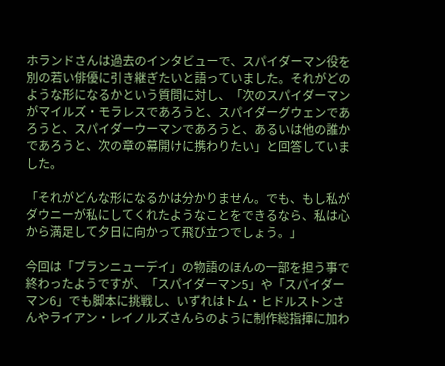ホランドさんは過去のインタビューで、スパイダーマン役を別の若い俳優に引き継ぎたいと語っていました。それがどのような形になるかという質問に対し、「次のスパイダーマンがマイルズ・モラレスであろうと、スパイダーグウェンであろうと、スパイダーウーマンであろうと、あるいは他の誰かであろうと、次の章の幕開けに携わりたい」と回答していました。

「それがどんな形になるかは分かりません。でも、もし私がダウニーが私にしてくれたようなことをできるなら、私は心から満足して夕日に向かって飛び立つでしょう。」

今回は「ブランニューデイ」の物語のほんの一部を担う事で終わったようですが、「スパイダーマン5」や「スパイダーマン6」でも脚本に挑戦し、いずれはトム・ヒドルストンさんやライアン・レイノルズさんらのように制作総指揮に加わ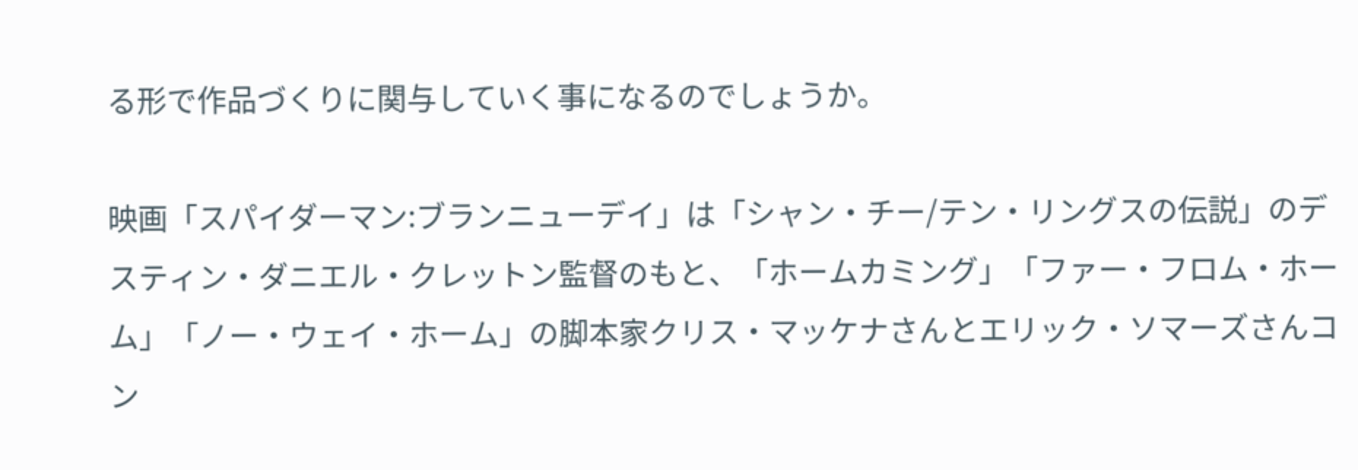る形で作品づくりに関与していく事になるのでしょうか。

映画「スパイダーマン:ブランニューデイ」は「シャン・チー/テン・リングスの伝説」のデスティン・ダニエル・クレットン監督のもと、「ホームカミング」「ファー・フロム・ホーム」「ノー・ウェイ・ホーム」の脚本家クリス・マッケナさんとエリック・ソマーズさんコン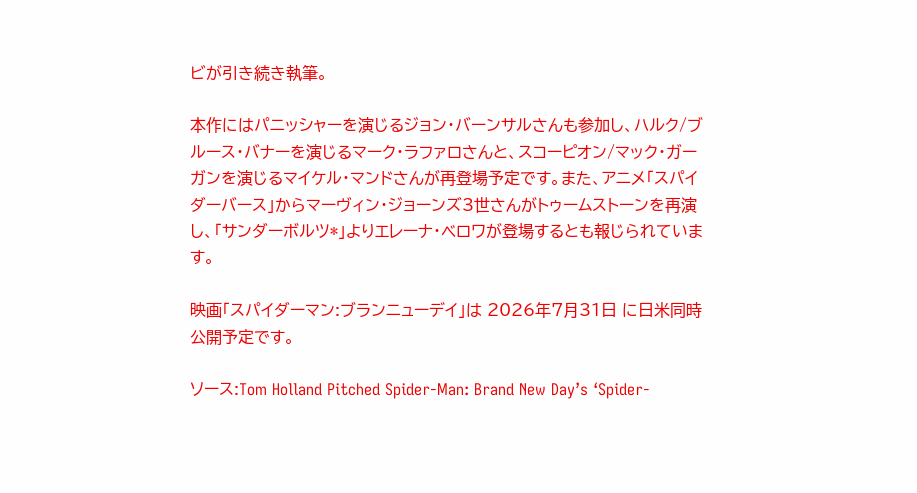ビが引き続き執筆。

本作にはパニッシャーを演じるジョン・バーンサルさんも参加し、ハルク/ブルース・バナーを演じるマーク・ラファロさんと、スコーピオン/マック・ガーガンを演じるマイケル・マンドさんが再登場予定です。また、アニメ「スパイダーバース」からマーヴィン・ジョーンズ3世さんがトゥームストーンを再演し、「サンダーボルツ*」よりエレーナ・ベロワが登場するとも報じられています。

映画「スパイダーマン:ブランニューデイ」は 2026年7月31日 に日米同時公開予定です。

ソース:Tom Holland Pitched Spider-Man: Brand New Day’s ‘Spider-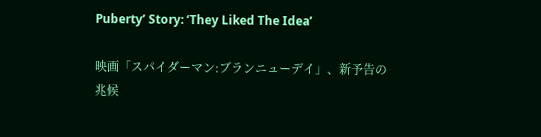Puberty’ Story: ‘They Liked The Idea’

映画「スパイダーマン:ブランニューデイ」、新予告の兆候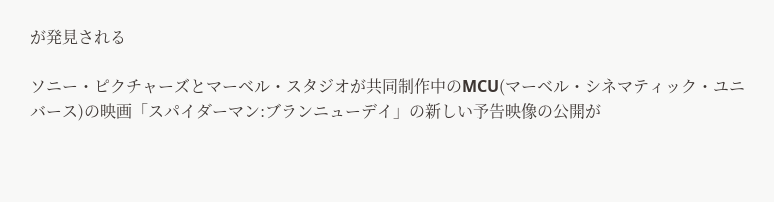が発見される

ソニー・ピクチャーズとマーベル・スタジオが共同制作中のMCU(マーベル・シネマティック・ユニバース)の映画「スパイダーマン:ブランニューデイ」の新しい予告映像の公開が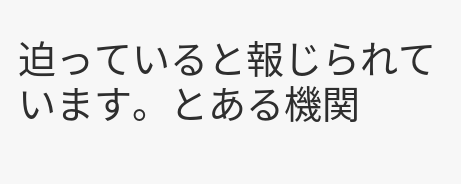迫っていると報じられています。とある機関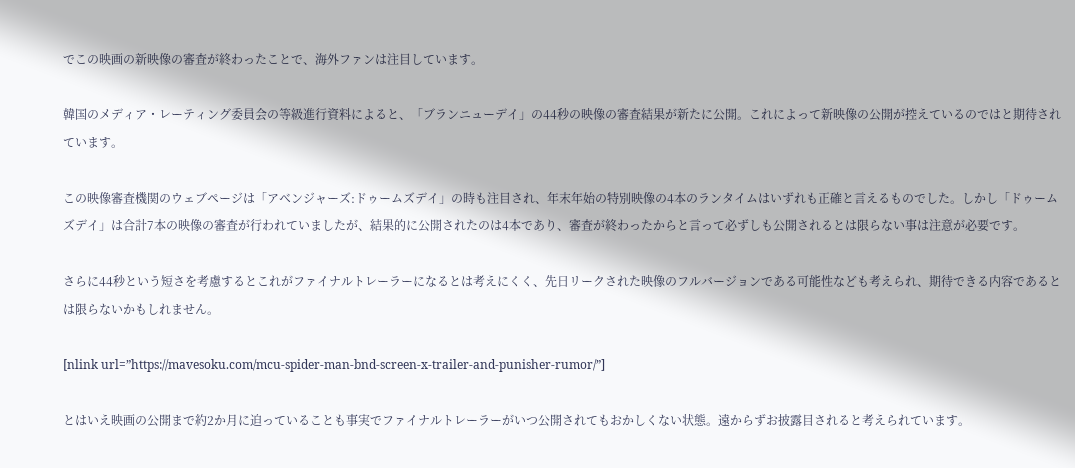でこの映画の新映像の審査が終わったことで、海外ファンは注目しています。

韓国のメディア・レーティング委員会の等級進行資料によると、「ブランニューデイ」の44秒の映像の審査結果が新たに公開。これによって新映像の公開が控えているのではと期待されています。

この映像審査機関のウェブページは「アベンジャーズ:ドゥームズデイ」の時も注目され、年末年始の特別映像の4本のランタイムはいずれも正確と言えるものでした。しかし「ドゥームズデイ」は合計7本の映像の審査が行われていましたが、結果的に公開されたのは4本であり、審査が終わったからと言って必ずしも公開されるとは限らない事は注意が必要です。

さらに44秒という短さを考慮するとこれがファイナルトレーラーになるとは考えにくく、先日リークされた映像のフルバージョンである可能性なども考えられ、期待できる内容であるとは限らないかもしれません。

[nlink url=”https://mavesoku.com/mcu-spider-man-bnd-screen-x-trailer-and-punisher-rumor/”]

とはいえ映画の公開まで約2か月に迫っていることも事実でファイナルトレーラーがいつ公開されてもおかしくない状態。遠からずお披露目されると考えられています。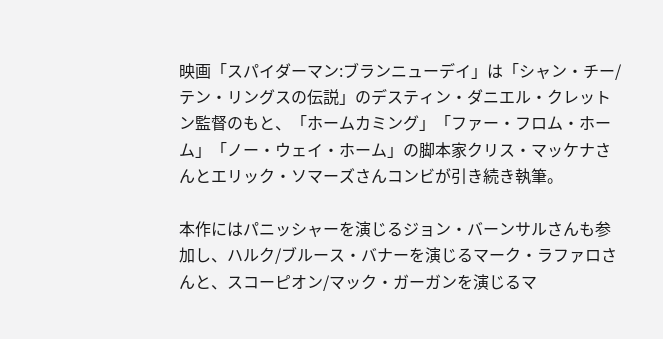映画「スパイダーマン:ブランニューデイ」は「シャン・チー/テン・リングスの伝説」のデスティン・ダニエル・クレットン監督のもと、「ホームカミング」「ファー・フロム・ホーム」「ノー・ウェイ・ホーム」の脚本家クリス・マッケナさんとエリック・ソマーズさんコンビが引き続き執筆。

本作にはパニッシャーを演じるジョン・バーンサルさんも参加し、ハルク/ブルース・バナーを演じるマーク・ラファロさんと、スコーピオン/マック・ガーガンを演じるマ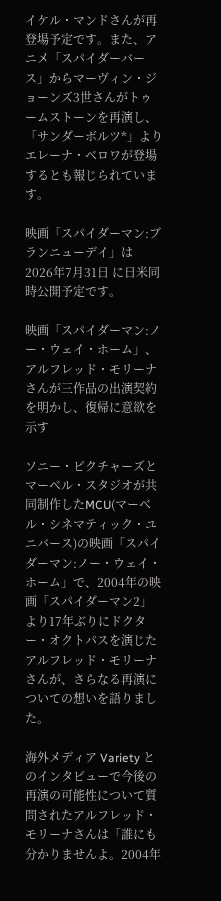イケル・マンドさんが再登場予定です。また、アニメ「スパイダーバース」からマーヴィン・ジョーンズ3世さんがトゥームストーンを再演し、「サンダーボルツ*」よりエレーナ・ベロワが登場するとも報じられています。

映画「スパイダーマン:ブランニューデイ」は 2026年7月31日 に日米同時公開予定です。

映画「スパイダーマン:ノー・ウェイ・ホーム」、アルフレッド・モリーナさんが三作品の出演契約を明かし、復帰に意欲を示す

ソニー・ピクチャーズとマーベル・スタジオが共同制作したMCU(マーベル・シネマティック・ユニバース)の映画「スパイダーマン:ノー・ウェイ・ホーム」で、2004年の映画「スパイダーマン2」より17年ぶりにドクター・オクトパスを演じたアルフレッド・モリーナさんが、さらなる再演についての想いを語りました。

海外メディア Variety とのインタビューで今後の再演の可能性について質問されたアルフレッド・モリーナさんは「誰にも分かりませんよ。2004年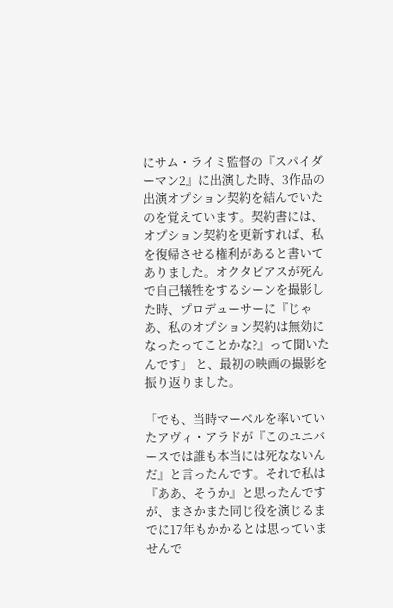にサム・ライミ監督の『スパイダーマン2』に出演した時、3作品の出演オプション契約を結んでいたのを覚えています。契約書には、オプション契約を更新すれば、私を復帰させる権利があると書いてありました。オクタビアスが死んで自己犠牲をするシーンを撮影した時、プロデューサーに『じゃあ、私のオプション契約は無効になったってことかな?』って聞いたんです」 と、最初の映画の撮影を振り返りました。

「でも、当時マーベルを率いていたアヴィ・アラドが『このユニバースでは誰も本当には死なないんだ』と言ったんです。それで私は『ああ、そうか』と思ったんですが、まさかまた同じ役を演じるまでに17年もかかるとは思っていませんで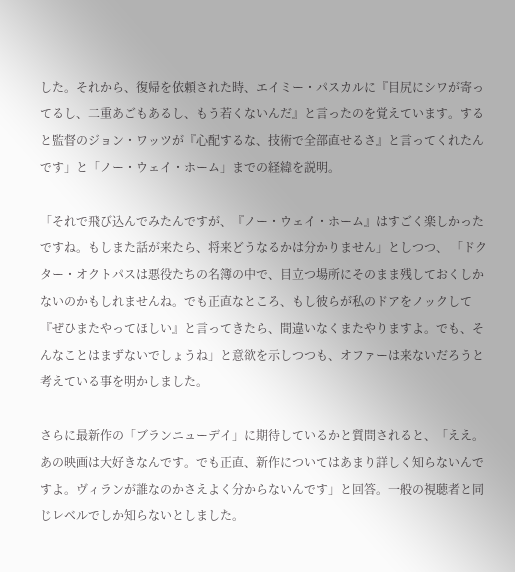した。それから、復帰を依頼された時、エイミー・パスカルに『目尻にシワが寄ってるし、二重あごもあるし、もう若くないんだ』と言ったのを覚えています。すると監督のジョン・ワッツが『心配するな、技術で全部直せるさ』と言ってくれたんです」と「ノー・ウェイ・ホーム」までの経緯を説明。

「それで飛び込んでみたんですが、『ノー・ウェイ・ホーム』はすごく楽しかったですね。もしまた話が来たら、将来どうなるかは分かりません」としつつ、 「ドクター・オクトパスは悪役たちの名簿の中で、目立つ場所にそのまま残しておくしかないのかもしれませんね。でも正直なところ、もし彼らが私のドアをノックして『ぜひまたやってほしい』と言ってきたら、間違いなくまたやりますよ。でも、そんなことはまずないでしょうね」と意欲を示しつつも、オファーは来ないだろうと考えている事を明かしました。

さらに最新作の「ブランニューデイ」に期待しているかと質問されると、「ええ。あの映画は大好きなんです。でも正直、新作についてはあまり詳しく知らないんですよ。ヴィランが誰なのかさえよく分からないんです」と回答。一般の視聴者と同じレベルでしか知らないとしました。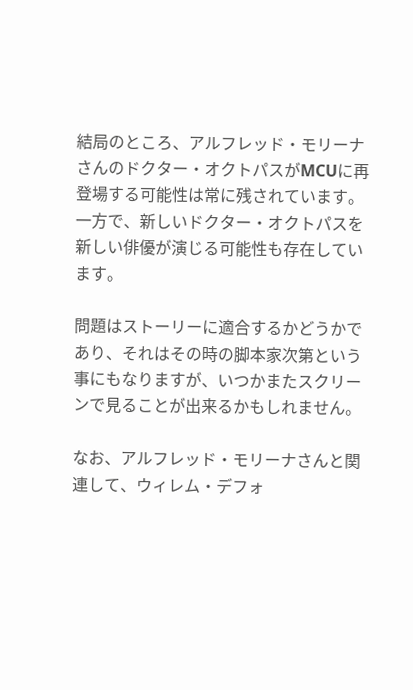結局のところ、アルフレッド・モリーナさんのドクター・オクトパスがMCUに再登場する可能性は常に残されています。一方で、新しいドクター・オクトパスを新しい俳優が演じる可能性も存在しています。

問題はストーリーに適合するかどうかであり、それはその時の脚本家次第という事にもなりますが、いつかまたスクリーンで見ることが出来るかもしれません。

なお、アルフレッド・モリーナさんと関連して、ウィレム・デフォ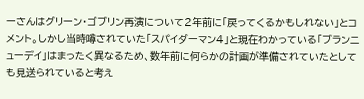ーさんはグリーン・ゴブリン再演について2年前に「戻ってくるかもしれない」とコメント。しかし当時噂されていた「スパイダーマン4」と現在わかっている「ブランニューデイ」はまったく異なるため、数年前に何らかの計画が準備されていたとしても見送られていると考え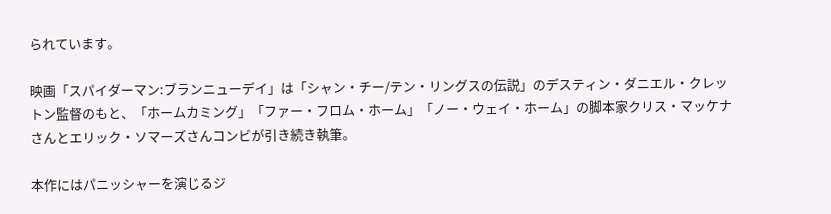られています。

映画「スパイダーマン:ブランニューデイ」は「シャン・チー/テン・リングスの伝説」のデスティン・ダニエル・クレットン監督のもと、「ホームカミング」「ファー・フロム・ホーム」「ノー・ウェイ・ホーム」の脚本家クリス・マッケナさんとエリック・ソマーズさんコンビが引き続き執筆。

本作にはパニッシャーを演じるジ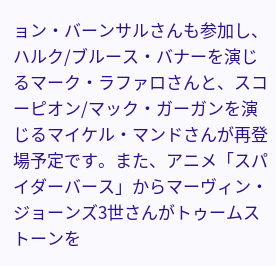ョン・バーンサルさんも参加し、ハルク/ブルース・バナーを演じるマーク・ラファロさんと、スコーピオン/マック・ガーガンを演じるマイケル・マンドさんが再登場予定です。また、アニメ「スパイダーバース」からマーヴィン・ジョーンズ3世さんがトゥームストーンを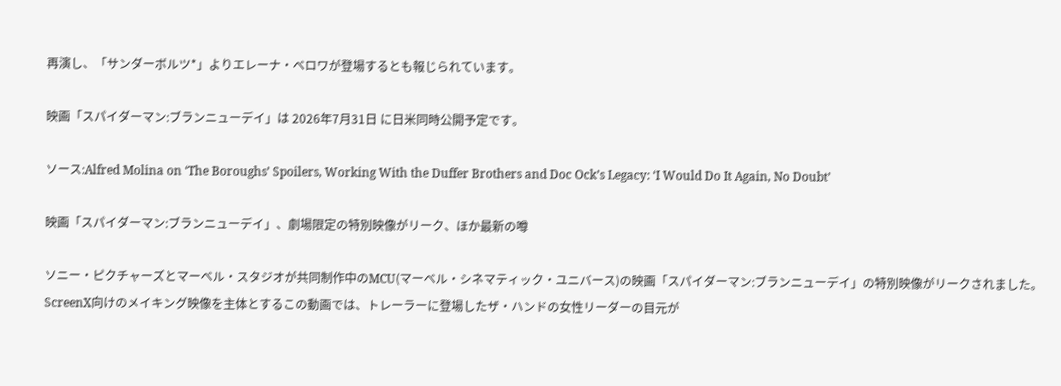再演し、「サンダーボルツ*」よりエレーナ・ベロワが登場するとも報じられています。

映画「スパイダーマン:ブランニューデイ」は 2026年7月31日 に日米同時公開予定です。

ソース:Alfred Molina on ‘The Boroughs’ Spoilers, Working With the Duffer Brothers and Doc Ock’s Legacy: ‘I Would Do It Again, No Doubt’

映画「スパイダーマン:ブランニューデイ」、劇場限定の特別映像がリーク、ほか最新の噂

ソニー・ピクチャーズとマーベル・スタジオが共同制作中のMCU(マーベル・シネマティック・ユニバース)の映画「スパイダーマン:ブランニューデイ」の特別映像がリークされました。ScreenX向けのメイキング映像を主体とするこの動画では、トレーラーに登場したザ・ハンドの女性リーダーの目元が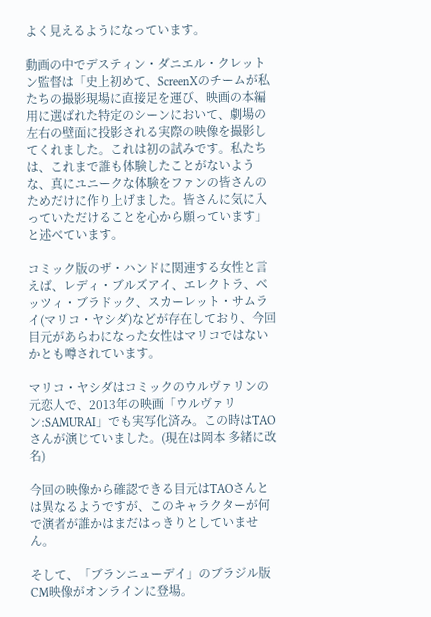よく見えるようになっています。

動画の中でデスティン・ダニエル・クレットン監督は「史上初めて、ScreenXのチームが私たちの撮影現場に直接足を運び、映画の本編用に選ばれた特定のシーンにおいて、劇場の左右の壁面に投影される実際の映像を撮影してくれました。これは初の試みです。私たちは、これまで誰も体験したことがないような、真にユニークな体験をファンの皆さんのためだけに作り上げました。皆さんに気に入っていただけることを心から願っています」と述べています。

コミック版のザ・ハンドに関連する女性と言えば、レディ・ブルズアイ、エレクトラ、ベッツィ・ブラドック、スカーレット・サムライ(マリコ・ヤシダ)などが存在しており、今回目元があらわになった女性はマリコではないかとも噂されています。

マリコ・ヤシダはコミックのウルヴァリンの元恋人で、2013年の映画「ウルヴァリン:SAMURAI」でも実写化済み。この時はTAOさんが演じていました。(現在は岡本 多緒に改名)

今回の映像から確認できる目元はTAOさんとは異なるようですが、このキャラクターが何で演者が誰かはまだはっきりとしていません。

そして、「ブランニューデイ」のブラジル版CM映像がオンラインに登場。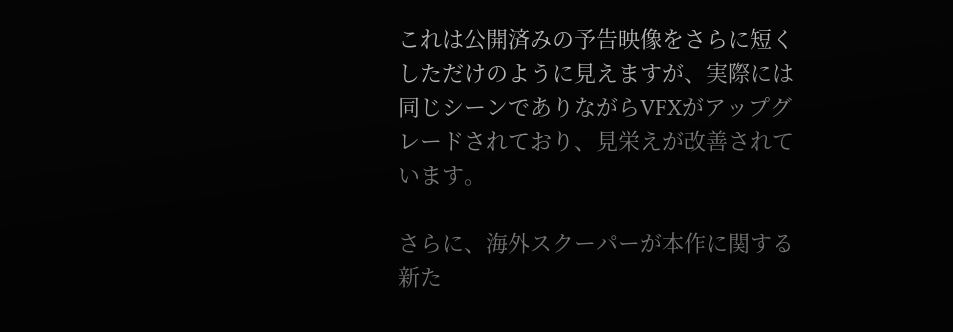これは公開済みの予告映像をさらに短くしただけのように見えますが、実際には同じシーンでありながらVFXがアップグレードされており、見栄えが改善されています。

さらに、海外スクーパーが本作に関する新た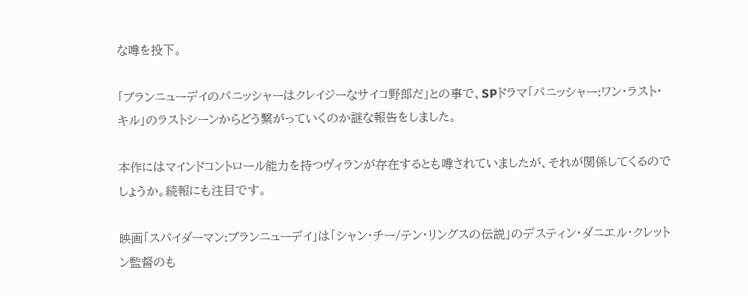な噂を投下。

「ブランニューデイのパニッシャーはクレイジーなサイコ野郎だ」との事で、SPドラマ「パニッシャー:ワン・ラスト・キル」のラストシーンからどう繋がっていくのか謎な報告をしました。

本作にはマインドコントロール能力を持つヴィランが存在するとも噂されていましたが、それが関係してくるのでしょうか。続報にも注目です。

映画「スパイダーマン:ブランニューデイ」は「シャン・チー/テン・リングスの伝説」のデスティン・ダニエル・クレットン監督のも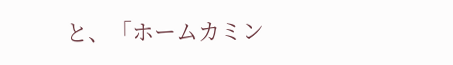と、「ホームカミン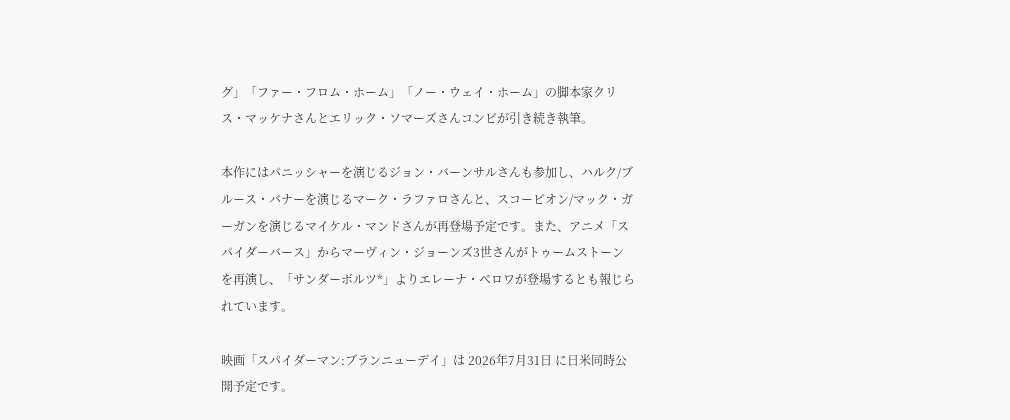グ」「ファー・フロム・ホーム」「ノー・ウェイ・ホーム」の脚本家クリス・マッケナさんとエリック・ソマーズさんコンビが引き続き執筆。

本作にはパニッシャーを演じるジョン・バーンサルさんも参加し、ハルク/ブルース・バナーを演じるマーク・ラファロさんと、スコーピオン/マック・ガーガンを演じるマイケル・マンドさんが再登場予定です。また、アニメ「スパイダーバース」からマーヴィン・ジョーンズ3世さんがトゥームストーンを再演し、「サンダーボルツ*」よりエレーナ・ベロワが登場するとも報じられています。

映画「スパイダーマン:ブランニューデイ」は 2026年7月31日 に日米同時公開予定です。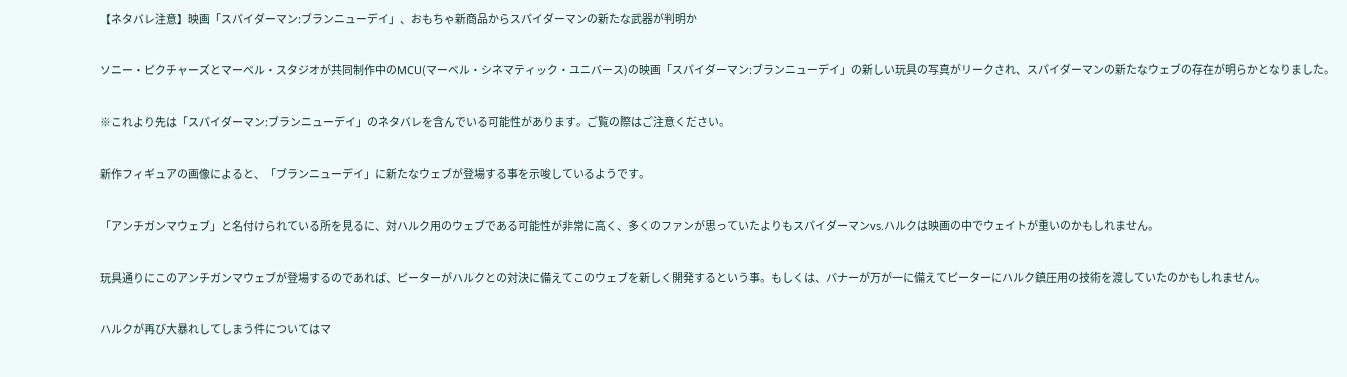【ネタバレ注意】映画「スパイダーマン:ブランニューデイ」、おもちゃ新商品からスパイダーマンの新たな武器が判明か

ソニー・ピクチャーズとマーベル・スタジオが共同制作中のMCU(マーベル・シネマティック・ユニバース)の映画「スパイダーマン:ブランニューデイ」の新しい玩具の写真がリークされ、スパイダーマンの新たなウェブの存在が明らかとなりました。

※これより先は「スパイダーマン:ブランニューデイ」のネタバレを含んでいる可能性があります。ご覧の際はご注意ください。

新作フィギュアの画像によると、「ブランニューデイ」に新たなウェブが登場する事を示唆しているようです。

「アンチガンマウェブ」と名付けられている所を見るに、対ハルク用のウェブである可能性が非常に高く、多くのファンが思っていたよりもスパイダーマンvs.ハルクは映画の中でウェイトが重いのかもしれません。

玩具通りにこのアンチガンマウェブが登場するのであれば、ピーターがハルクとの対決に備えてこのウェブを新しく開発するという事。もしくは、バナーが万が一に備えてピーターにハルク鎮圧用の技術を渡していたのかもしれません。

ハルクが再び大暴れしてしまう件についてはマ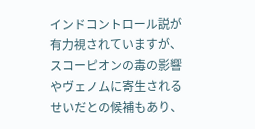インドコントロール説が有力視されていますが、スコーピオンの毒の影響やヴェノムに寄生されるせいだとの候補もあり、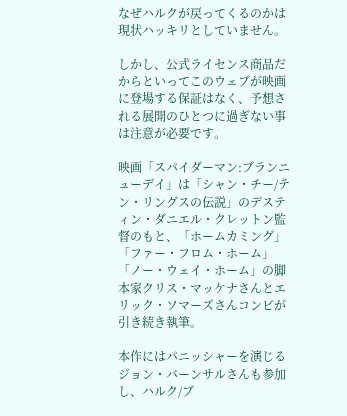なぜハルクが戻ってくるのかは現状ハッキリとしていません。

しかし、公式ライセンス商品だからといってこのウェブが映画に登場する保証はなく、予想される展開のひとつに過ぎない事は注意が必要です。

映画「スパイダーマン:ブランニューデイ」は「シャン・チー/テン・リングスの伝説」のデスティン・ダニエル・クレットン監督のもと、「ホームカミング」「ファー・フロム・ホーム」「ノー・ウェイ・ホーム」の脚本家クリス・マッケナさんとエリック・ソマーズさんコンビが引き続き執筆。

本作にはパニッシャーを演じるジョン・バーンサルさんも参加し、ハルク/ブ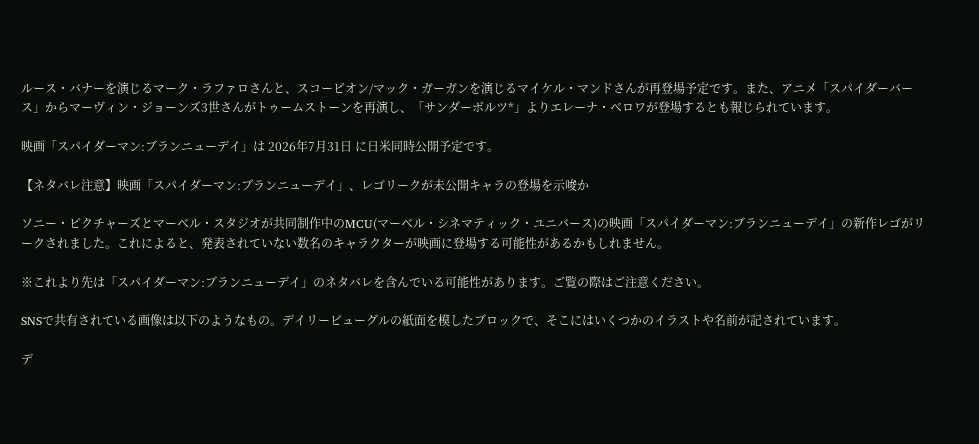ルース・バナーを演じるマーク・ラファロさんと、スコーピオン/マック・ガーガンを演じるマイケル・マンドさんが再登場予定です。また、アニメ「スパイダーバース」からマーヴィン・ジョーンズ3世さんがトゥームストーンを再演し、「サンダーボルツ*」よりエレーナ・ベロワが登場するとも報じられています。

映画「スパイダーマン:ブランニューデイ」は 2026年7月31日 に日米同時公開予定です。

【ネタバレ注意】映画「スパイダーマン:ブランニューデイ」、レゴリークが未公開キャラの登場を示唆か

ソニー・ピクチャーズとマーベル・スタジオが共同制作中のMCU(マーベル・シネマティック・ユニバース)の映画「スパイダーマン:ブランニューデイ」の新作レゴがリークされました。これによると、発表されていない数名のキャラクターが映画に登場する可能性があるかもしれません。

※これより先は「スパイダーマン:ブランニューデイ」のネタバレを含んでいる可能性があります。ご覧の際はご注意ください。

SNSで共有されている画像は以下のようなもの。デイリービューグルの紙面を模したブロックで、そこにはいくつかのイラストや名前が記されています。

デ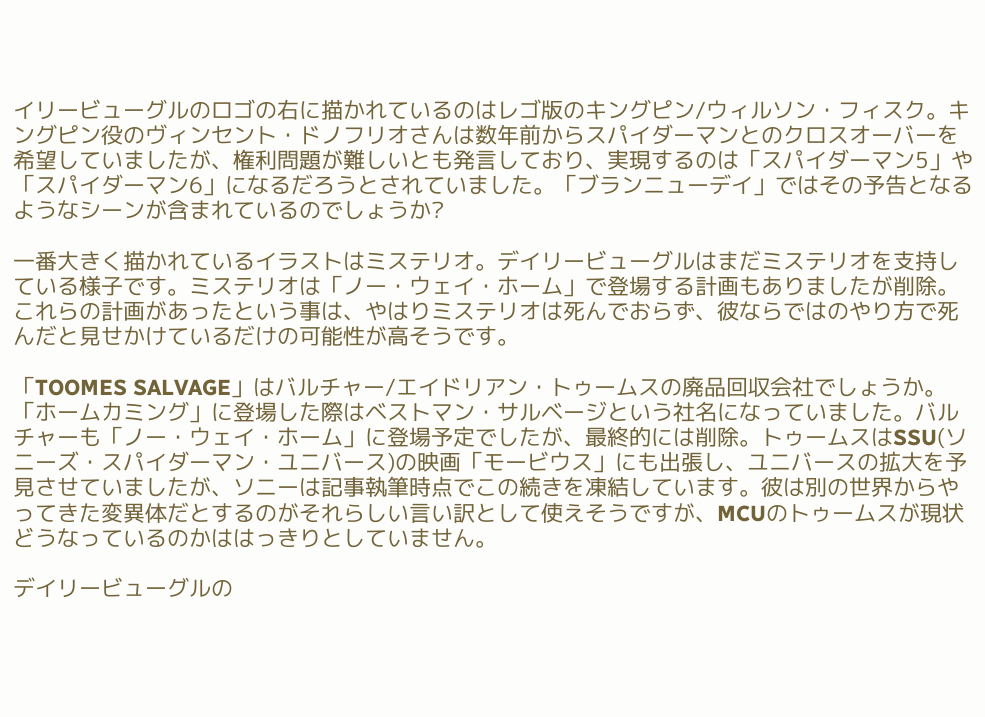イリービューグルのロゴの右に描かれているのはレゴ版のキングピン/ウィルソン・フィスク。キングピン役のヴィンセント・ドノフリオさんは数年前からスパイダーマンとのクロスオーバーを希望していましたが、権利問題が難しいとも発言しており、実現するのは「スパイダーマン5」や「スパイダーマン6」になるだろうとされていました。「ブランニューデイ」ではその予告となるようなシーンが含まれているのでしょうか?

一番大きく描かれているイラストはミステリオ。デイリービューグルはまだミステリオを支持している様子です。ミステリオは「ノー・ウェイ・ホーム」で登場する計画もありましたが削除。これらの計画があったという事は、やはりミステリオは死んでおらず、彼ならではのやり方で死んだと見せかけているだけの可能性が高そうです。

「TOOMES SALVAGE」はバルチャー/エイドリアン・トゥームスの廃品回収会社でしょうか。「ホームカミング」に登場した際はベストマン・サルベージという社名になっていました。バルチャーも「ノー・ウェイ・ホーム」に登場予定でしたが、最終的には削除。トゥームスはSSU(ソニーズ・スパイダーマン・ユニバース)の映画「モービウス」にも出張し、ユニバースの拡大を予見させていましたが、ソニーは記事執筆時点でこの続きを凍結しています。彼は別の世界からやってきた変異体だとするのがそれらしい言い訳として使えそうですが、MCUのトゥームスが現状どうなっているのかははっきりとしていません。

デイリービューグルの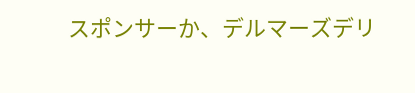スポンサーか、デルマーズデリ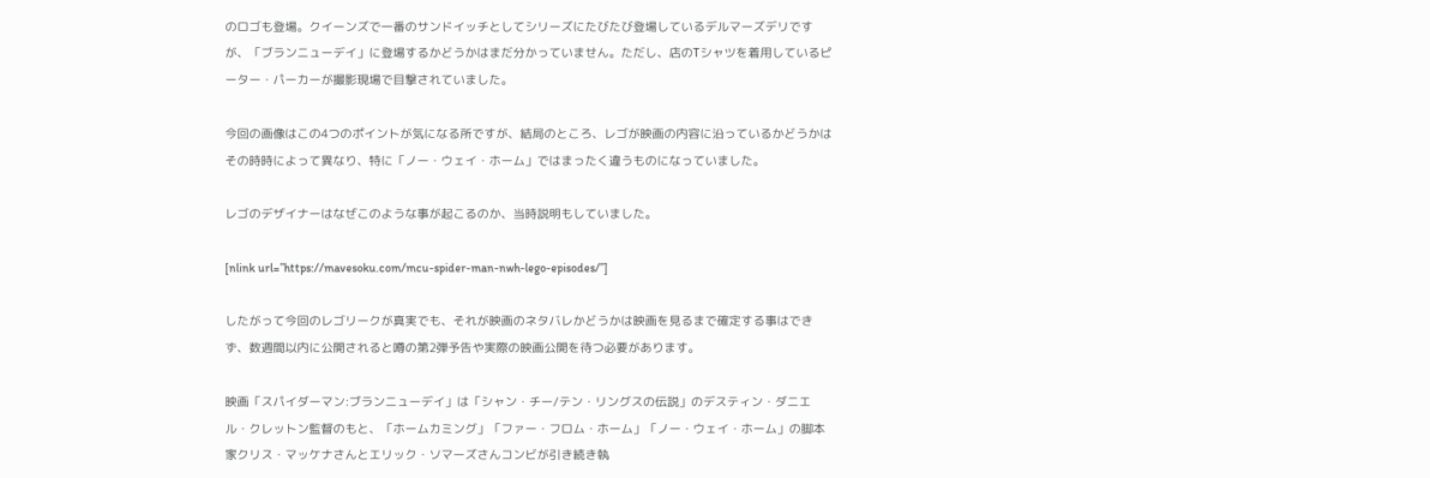のロゴも登場。クイーンズで一番のサンドイッチとしてシリーズにたびたび登場しているデルマーズデリですが、「ブランニューデイ」に登場するかどうかはまだ分かっていません。ただし、店のTシャツを着用しているピーター・パーカーが撮影現場で目撃されていました。

今回の画像はこの4つのポイントが気になる所ですが、結局のところ、レゴが映画の内容に沿っているかどうかはその時時によって異なり、特に「ノー・ウェイ・ホーム」ではまったく違うものになっていました。

レゴのデザイナーはなぜこのような事が起こるのか、当時説明もしていました。

[nlink url=”https://mavesoku.com/mcu-spider-man-nwh-lego-episodes/”]

したがって今回のレゴリークが真実でも、それが映画のネタバレかどうかは映画を見るまで確定する事はできず、数週間以内に公開されると噂の第2弾予告や実際の映画公開を待つ必要があります。

映画「スパイダーマン:ブランニューデイ」は「シャン・チー/テン・リングスの伝説」のデスティン・ダニエル・クレットン監督のもと、「ホームカミング」「ファー・フロム・ホーム」「ノー・ウェイ・ホーム」の脚本家クリス・マッケナさんとエリック・ソマーズさんコンビが引き続き執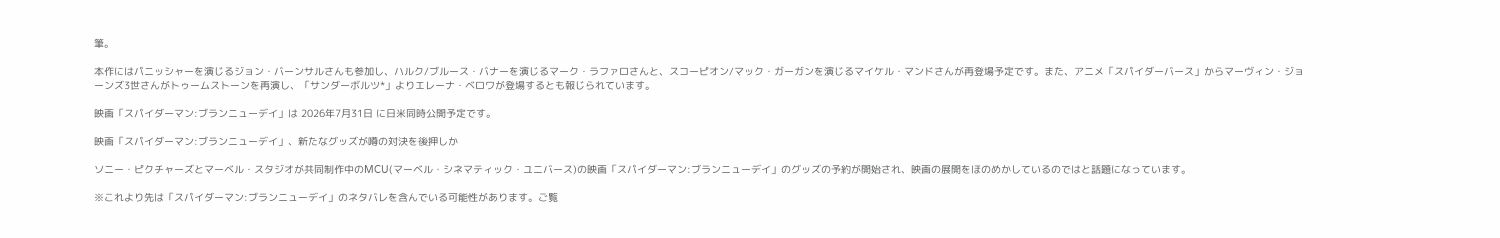筆。

本作にはパニッシャーを演じるジョン・バーンサルさんも参加し、ハルク/ブルース・バナーを演じるマーク・ラファロさんと、スコーピオン/マック・ガーガンを演じるマイケル・マンドさんが再登場予定です。また、アニメ「スパイダーバース」からマーヴィン・ジョーンズ3世さんがトゥームストーンを再演し、「サンダーボルツ*」よりエレーナ・ベロワが登場するとも報じられています。

映画「スパイダーマン:ブランニューデイ」は 2026年7月31日 に日米同時公開予定です。

映画「スパイダーマン:ブランニューデイ」、新たなグッズが噂の対決を後押しか

ソニー・ピクチャーズとマーベル・スタジオが共同制作中のMCU(マーベル・シネマティック・ユニバース)の映画「スパイダーマン:ブランニューデイ」のグッズの予約が開始され、映画の展開をほのめかしているのではと話題になっています。

※これより先は「スパイダーマン:ブランニューデイ」のネタバレを含んでいる可能性があります。ご覧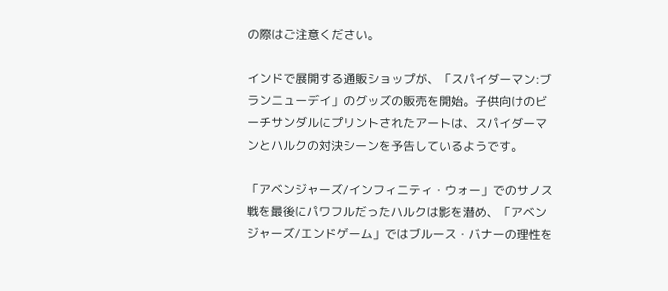の際はご注意ください。

インドで展開する通販ショップが、「スパイダーマン:ブランニューデイ」のグッズの販売を開始。子供向けのビーチサンダルにプリントされたアートは、スパイダーマンとハルクの対決シーンを予告しているようです。

「アベンジャーズ/インフィニティ・ウォー」でのサノス戦を最後にパワフルだったハルクは影を潜め、「アベンジャーズ/エンドゲーム」ではブルース・バナーの理性を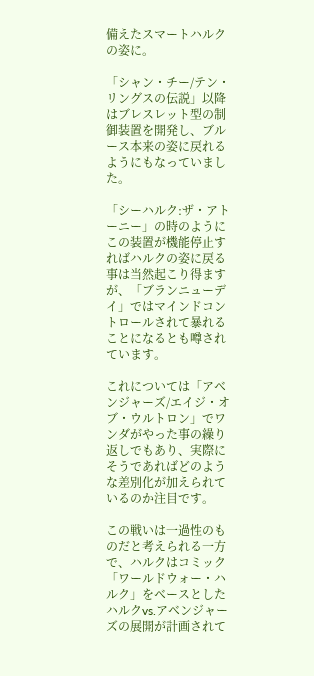備えたスマートハルクの姿に。

「シャン・チー/テン・リングスの伝説」以降はブレスレット型の制御装置を開発し、ブルース本来の姿に戻れるようにもなっていました。

「シーハルク:ザ・アトーニー」の時のようにこの装置が機能停止すればハルクの姿に戻る事は当然起こり得ますが、「ブランニューデイ」ではマインドコントロールされて暴れることになるとも噂されています。

これについては「アベンジャーズ/エイジ・オブ・ウルトロン」でワンダがやった事の繰り返しでもあり、実際にそうであればどのような差別化が加えられているのか注目です。

この戦いは一過性のものだと考えられる一方で、ハルクはコミック「ワールドウォー・ハルク」をベースとしたハルクvs.アベンジャーズの展開が計画されて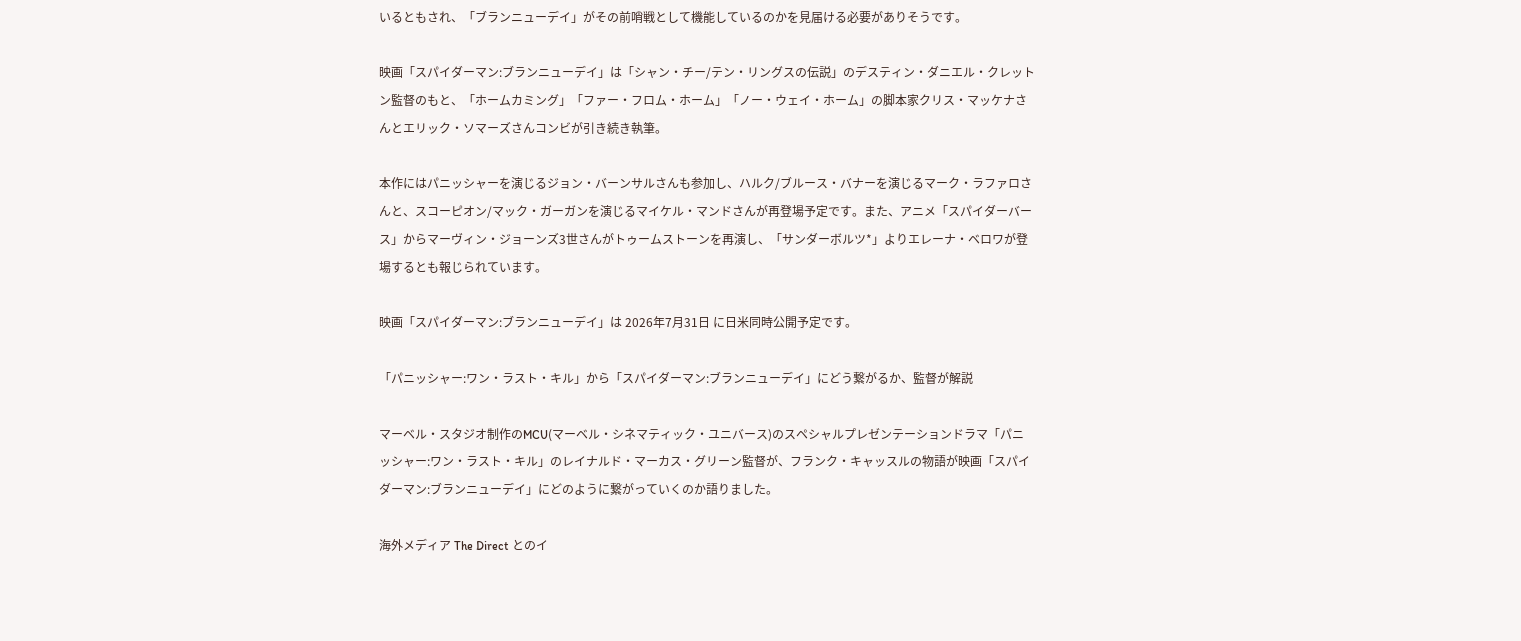いるともされ、「ブランニューデイ」がその前哨戦として機能しているのかを見届ける必要がありそうです。

映画「スパイダーマン:ブランニューデイ」は「シャン・チー/テン・リングスの伝説」のデスティン・ダニエル・クレットン監督のもと、「ホームカミング」「ファー・フロム・ホーム」「ノー・ウェイ・ホーム」の脚本家クリス・マッケナさんとエリック・ソマーズさんコンビが引き続き執筆。

本作にはパニッシャーを演じるジョン・バーンサルさんも参加し、ハルク/ブルース・バナーを演じるマーク・ラファロさんと、スコーピオン/マック・ガーガンを演じるマイケル・マンドさんが再登場予定です。また、アニメ「スパイダーバース」からマーヴィン・ジョーンズ3世さんがトゥームストーンを再演し、「サンダーボルツ*」よりエレーナ・ベロワが登場するとも報じられています。

映画「スパイダーマン:ブランニューデイ」は 2026年7月31日 に日米同時公開予定です。

「パニッシャー:ワン・ラスト・キル」から「スパイダーマン:ブランニューデイ」にどう繋がるか、監督が解説

マーベル・スタジオ制作のMCU(マーベル・シネマティック・ユニバース)のスペシャルプレゼンテーションドラマ「パニッシャー:ワン・ラスト・キル」のレイナルド・マーカス・グリーン監督が、フランク・キャッスルの物語が映画「スパイダーマン:ブランニューデイ」にどのように繋がっていくのか語りました。

海外メディア The Direct とのイ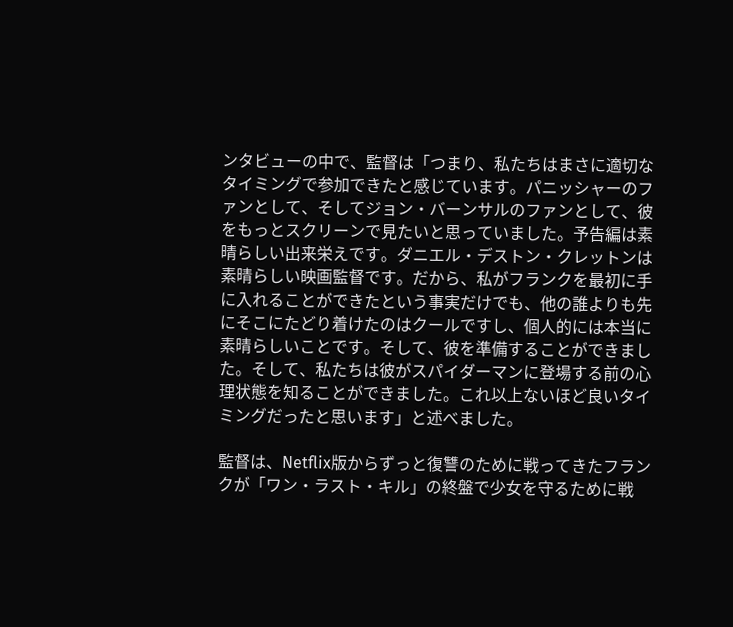ンタビューの中で、監督は「つまり、私たちはまさに適切なタイミングで参加できたと感じています。パニッシャーのファンとして、そしてジョン・バーンサルのファンとして、彼をもっとスクリーンで見たいと思っていました。予告編は素晴らしい出来栄えです。ダニエル・デストン・クレットンは素晴らしい映画監督です。だから、私がフランクを最初に手に入れることができたという事実だけでも、他の誰よりも先にそこにたどり着けたのはクールですし、個人的には本当に素晴らしいことです。そして、彼を準備することができました。そして、私たちは彼がスパイダーマンに登場する前の心理状態を知ることができました。これ以上ないほど良いタイミングだったと思います」と述べました。

監督は、Netflix版からずっと復讐のために戦ってきたフランクが「ワン・ラスト・キル」の終盤で少女を守るために戦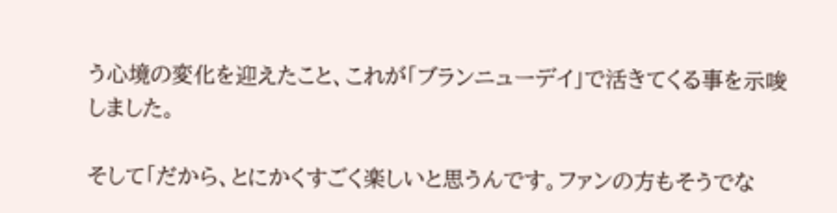う心境の変化を迎えたこと、これが「ブランニューデイ」で活きてくる事を示唆しました。

そして「だから、とにかくすごく楽しいと思うんです。ファンの方もそうでな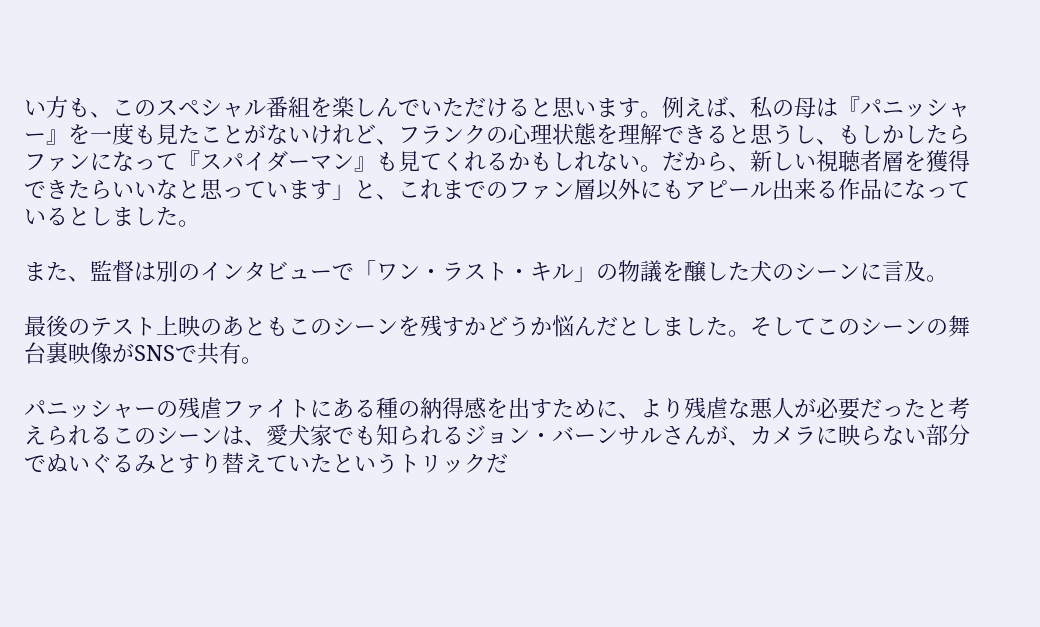い方も、このスペシャル番組を楽しんでいただけると思います。例えば、私の母は『パニッシャー』を一度も見たことがないけれど、フランクの心理状態を理解できると思うし、もしかしたらファンになって『スパイダーマン』も見てくれるかもしれない。だから、新しい視聴者層を獲得できたらいいなと思っています」と、これまでのファン層以外にもアピール出来る作品になっているとしました。

また、監督は別のインタビューで「ワン・ラスト・キル」の物議を醸した犬のシーンに言及。

最後のテスト上映のあともこのシーンを残すかどうか悩んだとしました。そしてこのシーンの舞台裏映像がSNSで共有。

パニッシャーの残虐ファイトにある種の納得感を出すために、より残虐な悪人が必要だったと考えられるこのシーンは、愛犬家でも知られるジョン・バーンサルさんが、カメラに映らない部分でぬいぐるみとすり替えていたというトリックだ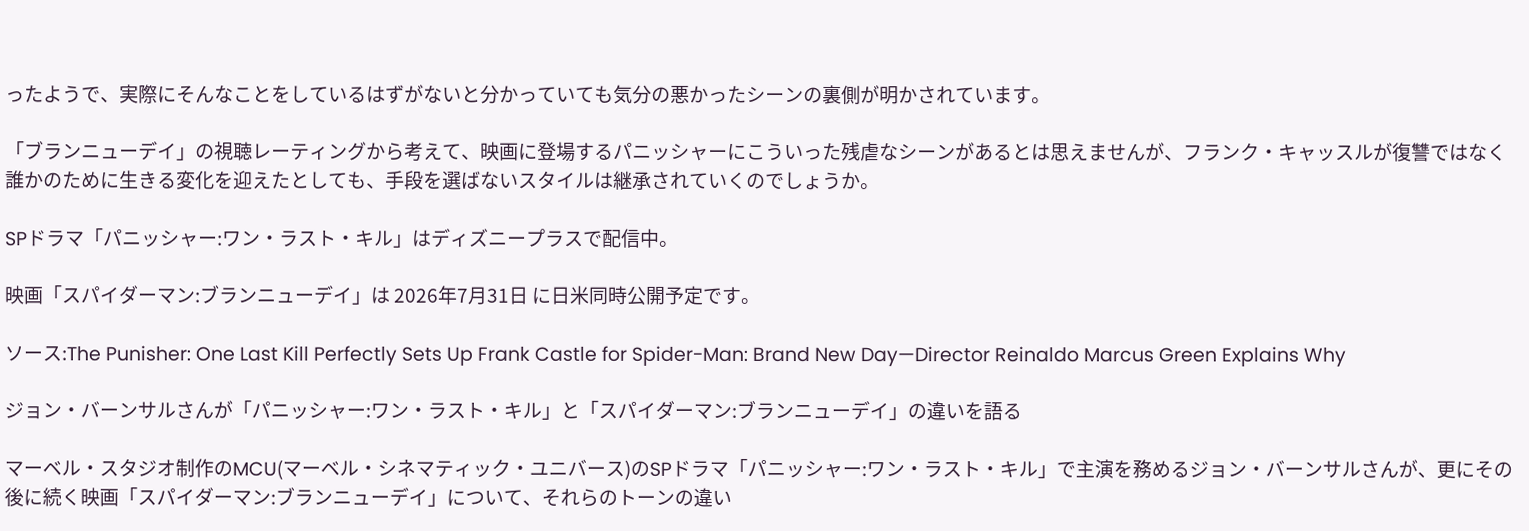ったようで、実際にそんなことをしているはずがないと分かっていても気分の悪かったシーンの裏側が明かされています。

「ブランニューデイ」の視聴レーティングから考えて、映画に登場するパニッシャーにこういった残虐なシーンがあるとは思えませんが、フランク・キャッスルが復讐ではなく誰かのために生きる変化を迎えたとしても、手段を選ばないスタイルは継承されていくのでしょうか。

SPドラマ「パニッシャー:ワン・ラスト・キル」はディズニープラスで配信中。

映画「スパイダーマン:ブランニューデイ」は 2026年7月31日 に日米同時公開予定です。

ソース:The Punisher: One Last Kill Perfectly Sets Up Frank Castle for Spider-Man: Brand New Day—Director Reinaldo Marcus Green Explains Why

ジョン・バーンサルさんが「パニッシャー:ワン・ラスト・キル」と「スパイダーマン:ブランニューデイ」の違いを語る

マーベル・スタジオ制作のMCU(マーベル・シネマティック・ユニバース)のSPドラマ「パニッシャー:ワン・ラスト・キル」で主演を務めるジョン・バーンサルさんが、更にその後に続く映画「スパイダーマン:ブランニューデイ」について、それらのトーンの違い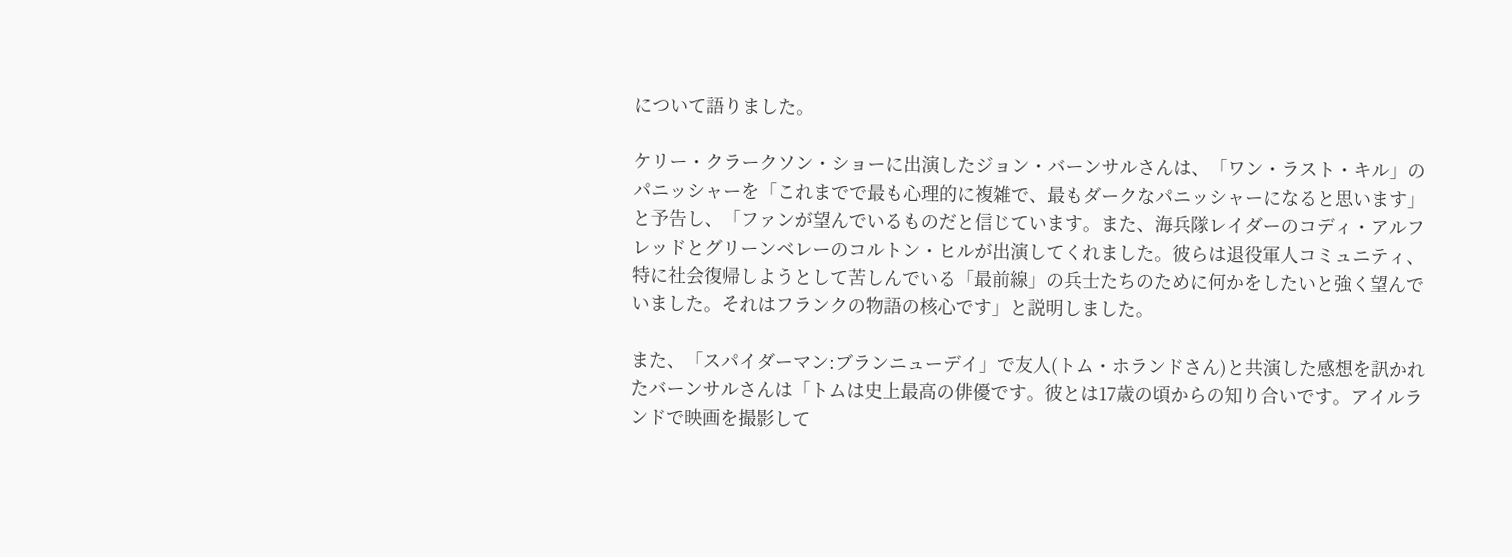について語りました。

ケリー・クラークソン・ショーに出演したジョン・バーンサルさんは、「ワン・ラスト・キル」のパニッシャーを「これまでで最も心理的に複雑で、最もダークなパニッシャーになると思います」と予告し、「ファンが望んでいるものだと信じています。また、海兵隊レイダーのコディ・アルフレッドとグリーンベレーのコルトン・ヒルが出演してくれました。彼らは退役軍人コミュニティ、特に社会復帰しようとして苦しんでいる「最前線」の兵士たちのために何かをしたいと強く望んでいました。それはフランクの物語の核心です」と説明しました。

また、「スパイダーマン:ブランニューデイ」で友人(トム・ホランドさん)と共演した感想を訊かれたバーンサルさんは「トムは史上最高の俳優です。彼とは17歳の頃からの知り合いです。アイルランドで映画を撮影して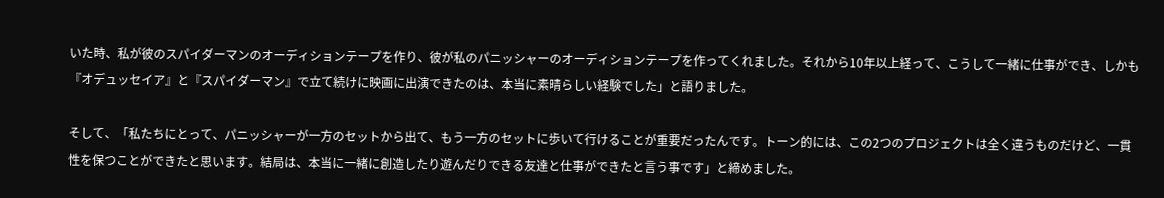いた時、私が彼のスパイダーマンのオーディションテープを作り、彼が私のパニッシャーのオーディションテープを作ってくれました。それから10年以上経って、こうして一緒に仕事ができ、しかも『オデュッセイア』と『スパイダーマン』で立て続けに映画に出演できたのは、本当に素晴らしい経験でした」と語りました。

そして、「私たちにとって、パニッシャーが一方のセットから出て、もう一方のセットに歩いて行けることが重要だったんです。トーン的には、この2つのプロジェクトは全く違うものだけど、一貫性を保つことができたと思います。結局は、本当に一緒に創造したり遊んだりできる友達と仕事ができたと言う事です」と締めました。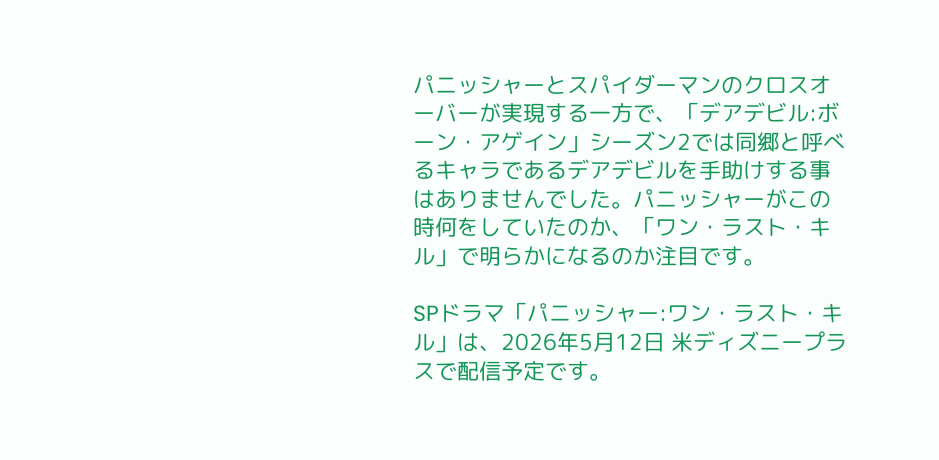パニッシャーとスパイダーマンのクロスオーバーが実現する一方で、「デアデビル:ボーン・アゲイン」シーズン2では同郷と呼べるキャラであるデアデビルを手助けする事はありませんでした。パニッシャーがこの時何をしていたのか、「ワン・ラスト・キル」で明らかになるのか注目です。

SPドラマ「パニッシャー:ワン・ラスト・キル」は、2026年5月12日 米ディズニープラスで配信予定です。